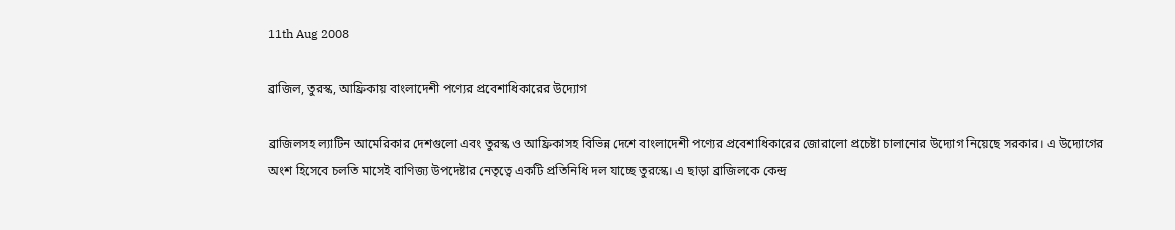11th Aug 2008

ব্রাজিল, তুরস্ক, আফ্রিকায় বাংলাদেশী পণ্যের প্রবেশাধিকারের উদ্যোগ

ব্রাজিলসহ ল্যাটিন আমেরিকার দেশগুলো এবং তুরস্ক ও আফ্রিকাসহ বিভিন্ন দেশে বাংলাদেশী পণ্যের প্রবেশাধিকারের জোরালো প্রচেষ্টা চালানোর উদ্যোগ নিয়েছে সরকার। এ উদ্যোগের অংশ হিসেবে চলতি মাসেই বাণিজ্য উপদেষ্টার নেতৃত্বে একটি প্রতিনিধি দল যাচ্ছে তুরস্কে। এ ছাড়া ব্রাজিলকে কেন্দ্র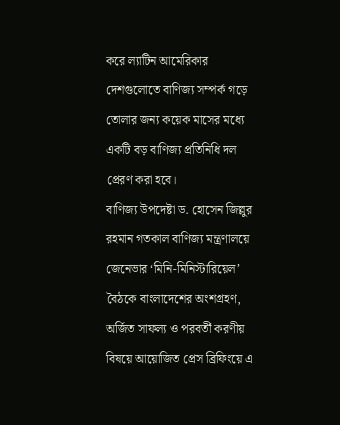করে ল্যাটিন আমেরিকার দেশগুলোতে বাণিজ্য সম্পর্ক গড়ে তোলার জন্য কয়েক মাসের মধ্যে একটি বড় বাণিজ্য প্রতিনিধি দল প্রেরণ করা হবে।
বাণিজ্য উপদেষ্টা ড. হোসেন জিল্লুর রহমান গতকাল বাণিজ্য মন্ত্রণালয়ে জেনেভার ‘মিনি-মিনিস্টারিয়েল’ বৈঠকে বাংলাদেশের অংশগ্রহণ, অর্জিত সাফল্য ও পরবর্তী করণীয় বিষয়ে আয়োজিত প্রেস ব্রিফিংয়ে এ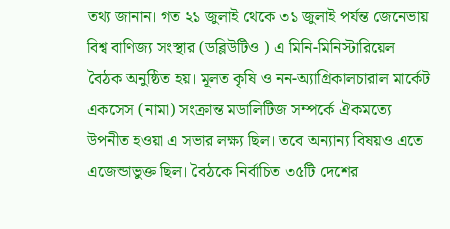তথ্য জানান। গত ২১ জুলাই থেকে ৩১ জুলাই পর্যন্ত জেনেভায় বিশ্ব বাণিজ্য সংস্থার (ডব্লিউটিও ) এ মিনি-মিনিস্টারিয়েল বৈঠক অনুষ্ঠিত হয়। মূলত কৃষি ও নন-অ্যাগ্রিকালচারাল মার্কেট একসেস (নামা) সংক্রান্ত মডালিটিজ সম্পর্কে ঐকমত্যে উপনীত হওয়া এ সভার লক্ষ্য ছিল। তবে অন্যান্য বিষয়ও এতে এজেন্ডাভুক্ত ছিল। বৈঠকে নির্বাচিত ৩৫টি দেশের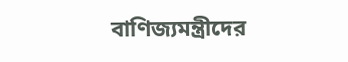বাণিজ্যমন্ত্রীদের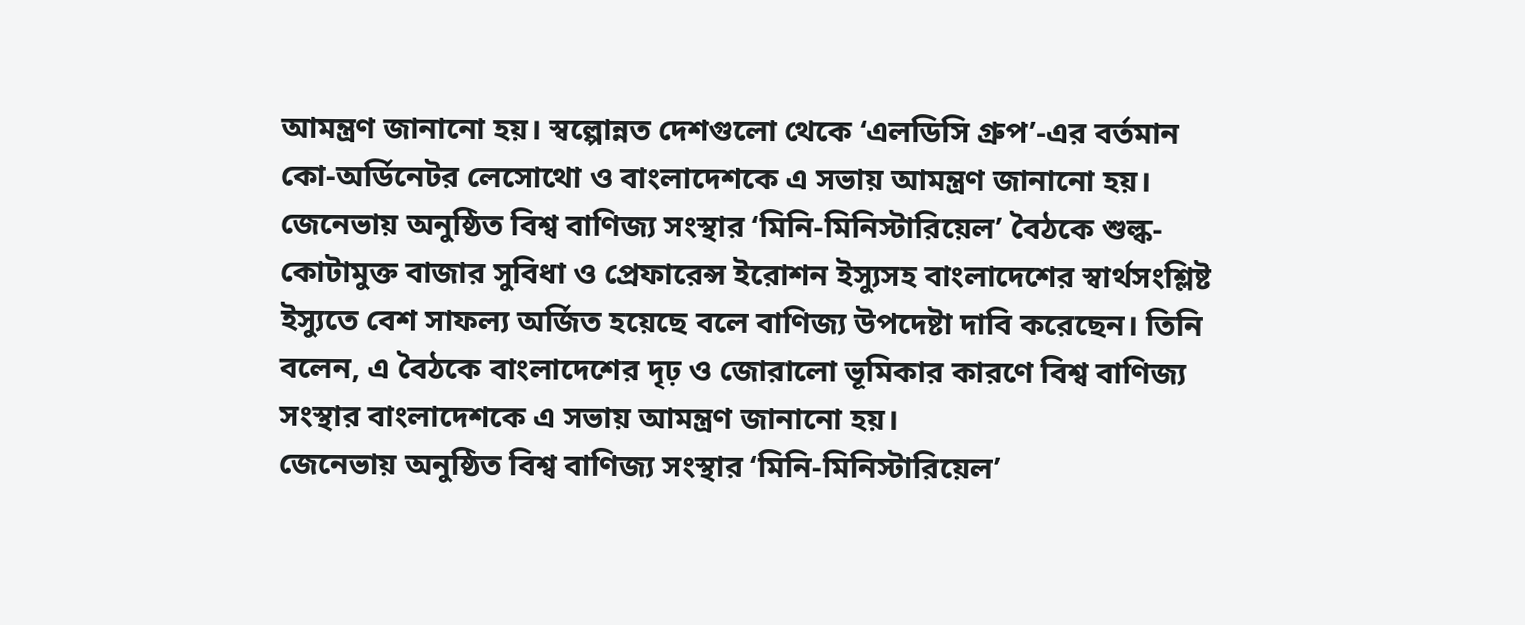আমন্ত্রণ জানানো হয়। স্বল্পোন্নত দেশগুলো থেকে ‘এলডিসি গ্রুপ’-এর বর্তমান কো-অর্ডিনেটর লেসোথো ও বাংলাদেশকে এ সভায় আমন্ত্রণ জানানো হয়।
জেনেভায় অনুষ্ঠিত বিশ্ব বাণিজ্য সংস্থার ‘মিনি-মিনিস্টারিয়েল’ বৈঠকে শুল্ক-কোটামুক্ত বাজার সুবিধা ও প্রেফারেন্স ইরোশন ইস্যুসহ বাংলাদেশের স্বার্থসংশ্লিষ্ট ইস্যুতে বেশ সাফল্য অর্জিত হয়েছে বলে বাণিজ্য উপদেষ্টা দাবি করেছেন। তিনি বলেন, এ বৈঠকে বাংলাদেশের দৃঢ় ও জোরালো ভূমিকার কারণে বিশ্ব বাণিজ্য সংস্থার বাংলাদেশকে এ সভায় আমন্ত্রণ জানানো হয়।
জেনেভায় অনুষ্ঠিত বিশ্ব বাণিজ্য সংস্থার ‘মিনি-মিনিস্টারিয়েল’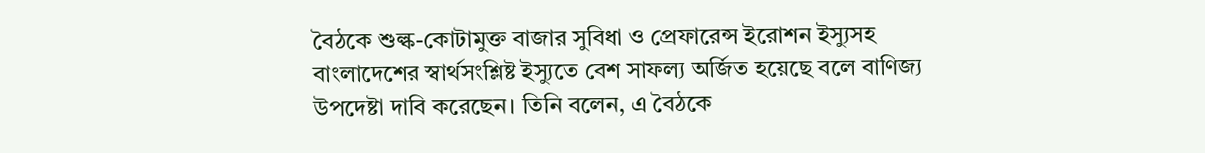বৈঠকে শুল্ক-কোটামুক্ত বাজার সুবিধা ও প্রেফারেন্স ইরোশন ইস্যুসহ বাংলাদেশের স্বার্থসংশ্লিষ্ট ইস্যুতে বেশ সাফল্য অর্জিত হয়েছে বলে বাণিজ্য উপদেষ্টা দাবি করেছেন। তিনি বলেন, এ বৈঠকে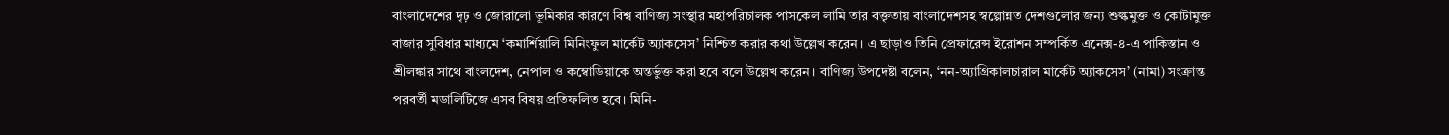বাংলাদেশের দৃঢ় ও জোরালো ভূমিকার কারণে বিশ্ব বাণিজ্য সংস্থার মহাপরিচালক পাসকেল লামি তার বক্তৃতায় বাংলাদেশসহ স্বল্পোন্নত দেশগুলোর জন্য শুল্কমুক্ত ও কোটামুক্ত বাজার সুবিধার মাধ্যমে ‘কমার্শিয়ালি মিনিংফুল মার্কেট অ্যাকসেস’ নিশ্চিত করার কথা উল্লেখ করেন। এ ছাড়াও তিনি প্রেফারেন্স ইরোশন সম্পর্কিত এনেক্স-৪-এ পাকিস্তান ও শ্রীলঙ্কার সাথে বাংলদেশ, নেপাল ও কম্বোডিয়াকে অন্তর্ভুক্ত করা হবে বলে উল্লেখ করেন। বাণিজ্য উপদেষ্টা বলেন, ‘নন-অ্যাগ্রিকালচারাল মার্কেট অ্যাকসেস’ (নামা) সংক্রান্ত পরবর্তী মডালিটিজে এসব বিষয় প্রতিফলিত হবে। মিনি-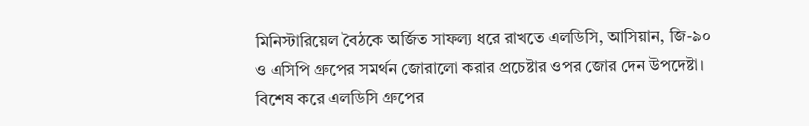মিনিস্টারিয়েল বৈঠকে অর্জিত সাফল্য ধরে রাখতে এলডিসি, আসিয়ান, জি-৯০ ও এসিপি গ্রুপের সমর্থন জোরালো করার প্রচেষ্টার ওপর জোর দেন উপদেষ্টা। বিশেষ করে এলডিসি গ্রুপের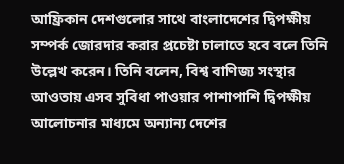আফ্রিকান দেশগুলোর সাথে বাংলাদেশের দ্বিপক্ষীয় সম্পর্ক জোরদার করার প্রচেষ্টা চালাতে হবে বলে তিনি উল্লেখ করেন। তিনি বলেন, বিশ্ব বাণিজ্য সংস্থার আওতায় এসব সুবিধা পাওয়ার পাশাপাশি দ্বিপক্ষীয় আলোচনার মাধ্যমে অন্যান্য দেশের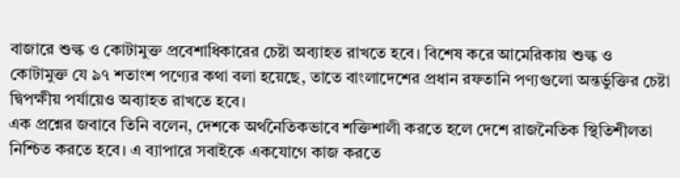বাজারে শুল্ক ও কোটামুক্ত প্রবেশাধিকারের চেষ্টা অব্যাহত রাখতে হবে। বিশেষ করে আমেরিকায় শুল্ক ও কোটামুক্ত যে ৯৭ শতাংশ পণ্যের কথা বলা হয়েছে, তাতে বাংলাদেশের প্রধান রফতানি পণ্যগুলো অন্তর্ভুক্তির চেষ্টা দ্বিপক্ষীয় পর্যায়েও অব্যাহত রাখতে হবে।
এক প্রশ্নের জবাবে তিনি বলেন, দেশকে অর্থনৈতিকভাবে শক্তিশালী করতে হলে দেশে রাজনৈতিক স্থিতিশীলতা নিশ্চিত করতে হবে। এ ব্যাপারে সবাইকে একযোগে কাজ করতে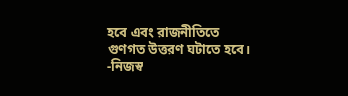হবে এবং রাজনীতিতে গুণগত উত্তরণ ঘটাতে হবে।   -নিজস্ব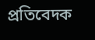প্রতিবেদক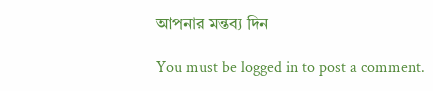আপনার মন্তব্য দিন

You must be logged in to post a comment.